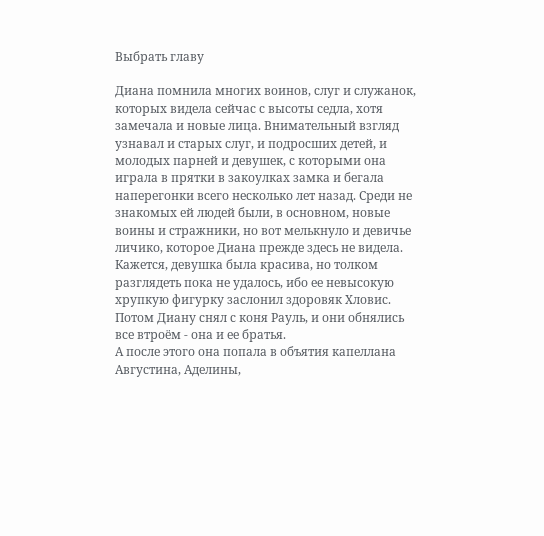Выбрать главу

Диана помнила многих воинов, слуг и служанок, которых видела сейчас с высоты седла, хотя замечала и новые лица. Внимательный взгляд узнавал и старых слуг, и подросших детей, и молодых парней и девушек, с которыми она играла в прятки в закоулках замка и бегала наперегонки всего несколько лет назад. Среди не знакомых ей людей были, в основном, новые воины и стражники, но вот мелькнуло и девичье личико, которое Диана прежде здесь не видела. Кажется, девушка была красива, но толком разглядеть пока не удалось, ибо ее невысокую хрупкую фигурку заслонил здоровяк Хловис.
Потом Диану снял с коня Рауль, и они обнялись все втроём - она и ее братья.
А после этого она попала в объятия капеллана Августина, Аделины,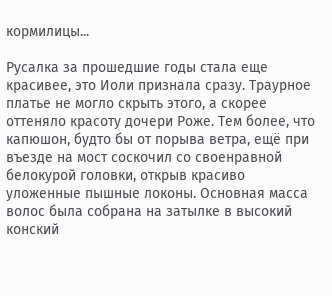кормилицы...

Русалка за прошедшие годы стала еще красивее, это Иоли признала сразу. Траурное платье не могло скрыть этого, а скорее оттеняло красоту дочери Роже. Тем более, что капюшон, будто бы от порыва ветра, ещё при въезде на мост соскочил со своенравной белокурой головки, открыв красиво уложенные пышные локоны. Основная масса волос была собрана на затылке в высокий конский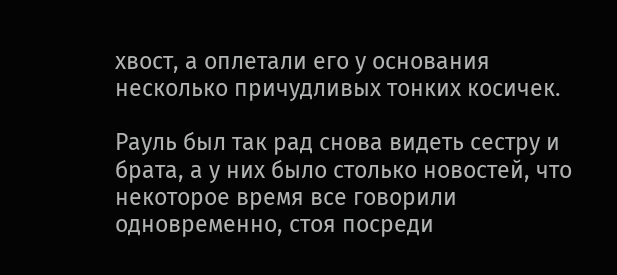хвост, а оплетали его у основания несколько причудливых тонких косичек.

Рауль был так рад снова видеть сестру и брата, а у них было столько новостей, что некоторое время все говорили одновременно, стоя посреди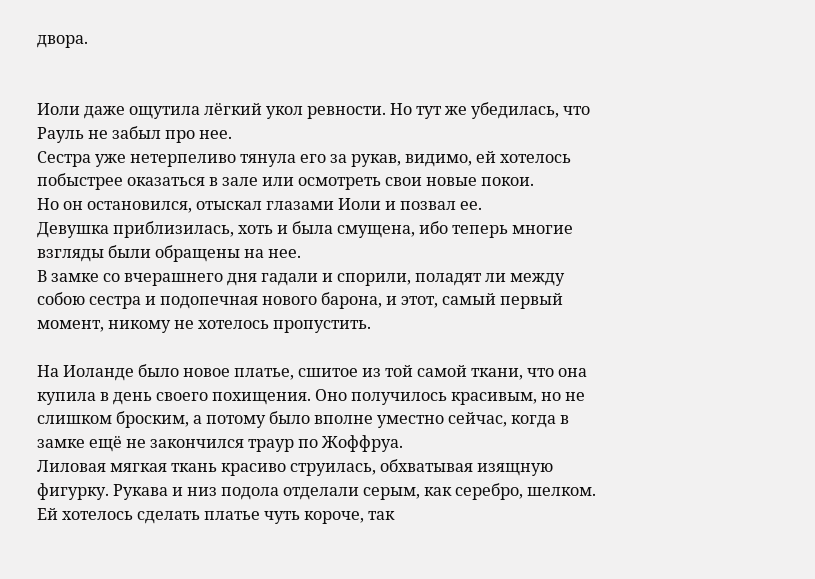двора.


Иоли даже ощутила лёгкий укол ревности. Но тут же убедилась, что Рауль не забыл про нее.
Сестра уже нетерпеливо тянула его за рукав, видимо, ей хотелось побыстрее оказаться в зале или осмотреть свои новые покои.
Но он остановился, отыскал глазами Иоли и позвал ее.
Девушка приблизилась, хоть и была смущена, ибо теперь многие взгляды были обращены на нее.
В замке со вчерашнего дня гадали и спорили, поладят ли между собою сестра и подопечная нового барона, и этот, самый первый момент, никому не хотелось пропустить.

На Иоланде было новое платье, сшитое из той самой ткани, что она купила в день своего похищения. Оно получилось красивым, но не слишком броским, а потому было вполне уместно сейчас, когда в замке ещё не закончился траур по Жоффруа.
Лиловая мягкая ткань красиво струилась, обхватывая изящную фигурку. Рукава и низ подола отделали серым, как серебро, шелком.
Ей хотелось сделать платье чуть короче, так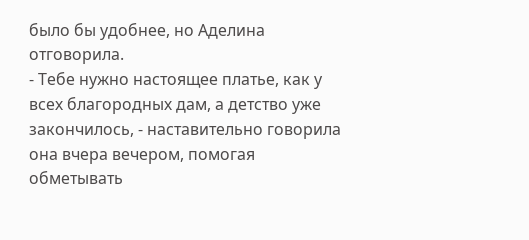было бы удобнее, но Аделина отговорила.
- Тебе нужно настоящее платье, как у всех благородных дам, а детство уже закончилось, - наставительно говорила она вчера вечером, помогая обметывать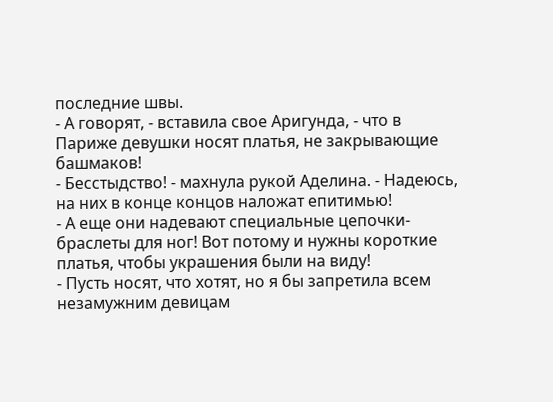последние швы.
- А говорят, - вставила свое Аригунда, - что в Париже девушки носят платья, не закрывающие башмаков!
- Бесстыдство! - махнула рукой Аделина. - Надеюсь, на них в конце концов наложат епитимью!
- А еще они надевают специальные цепочки-браслеты для ног! Вот потому и нужны короткие платья, чтобы украшения были на виду!
- Пусть носят, что хотят, но я бы запретила всем незамужним девицам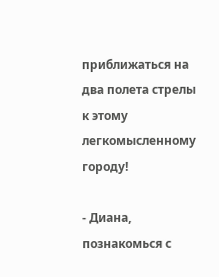приближаться на два полета стрелы к этому легкомысленному городу!

- Диана, познакомься с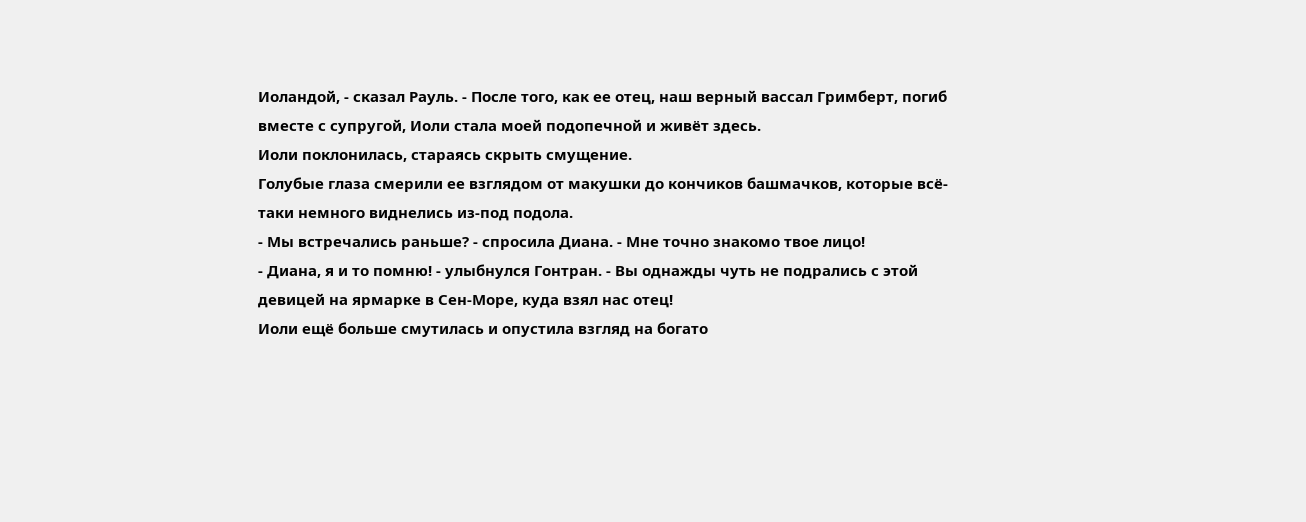Иоландой, - сказал Рауль. - После того, как ее отец, наш верный вассал Гримберт, погиб вместе с супругой, Иоли стала моей подопечной и живёт здесь.
Иоли поклонилась, стараясь скрыть смущение.
Голубые глаза смерили ее взглядом от макушки до кончиков башмачков, которые всё-таки немного виднелись из-под подола.
- Мы встречались раньше? - спросила Диана. - Мне точно знакомо твое лицо!
- Диана, я и то помню! - улыбнулся Гонтран. - Вы однажды чуть не подрались с этой девицей на ярмарке в Сен-Море, куда взял нас отец!
Иоли ещё больше смутилась и опустила взгляд на богато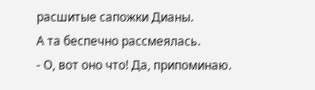расшитые сапожки Дианы.
А та беспечно рассмеялась.
- О, вот оно что! Да, припоминаю.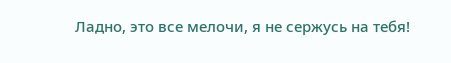Ладно, это все мелочи, я не сержусь на тебя!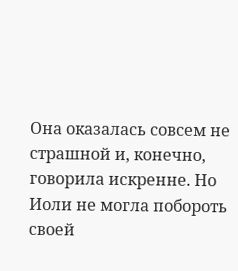Она оказалась совсем не страшной и, конечно, говорила искренне. Но Иоли не могла побороть своей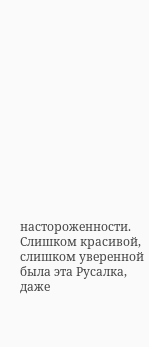настороженности. Слишком красивой, слишком уверенной была эта Русалка, даже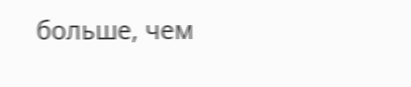больше, чем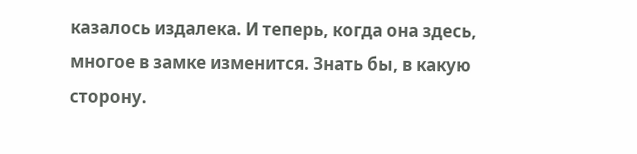казалось издалека. И теперь, когда она здесь, многое в замке изменится. Знать бы, в какую сторону.